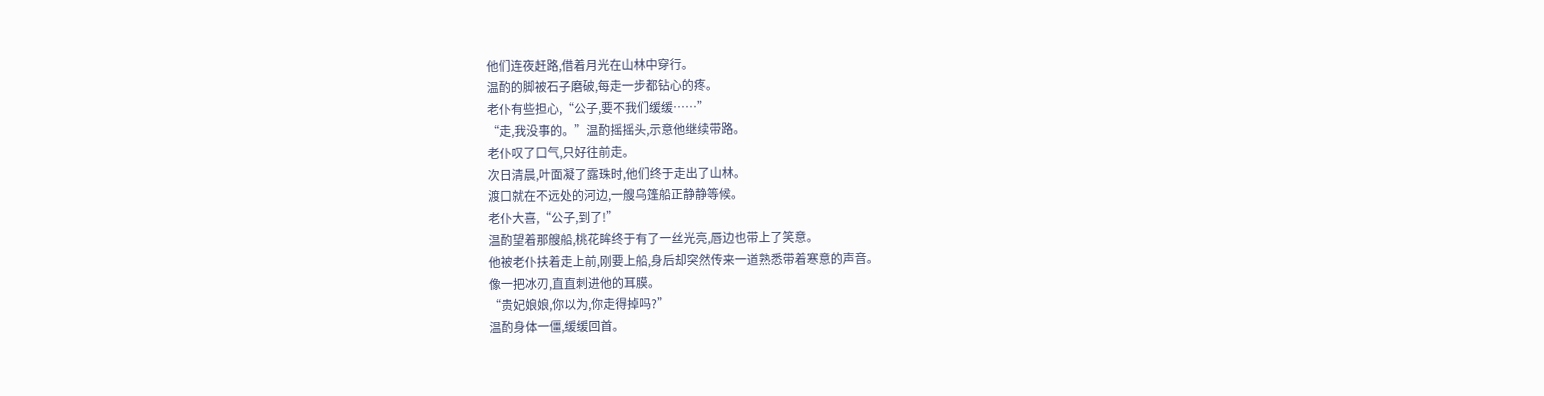他们连夜赶路,借着月光在山林中穿行。
温酌的脚被石子磨破,每走一步都钻心的疼。
老仆有些担心,“公子,要不我们缓缓……”
“走,我没事的。”温酌摇摇头,示意他继续带路。
老仆叹了口气,只好往前走。
次日清晨,叶面凝了露珠时,他们终于走出了山林。
渡口就在不远处的河边,一艘乌篷船正静静等候。
老仆大喜,“公子,到了!”
温酌望着那艘船,桃花眸终于有了一丝光亮,唇边也带上了笑意。
他被老仆扶着走上前,刚要上船,身后却突然传来一道熟悉带着寒意的声音。
像一把冰刃,直直刺进他的耳膜。
“贵妃娘娘,你以为,你走得掉吗?”
温酌身体一僵,缓缓回首。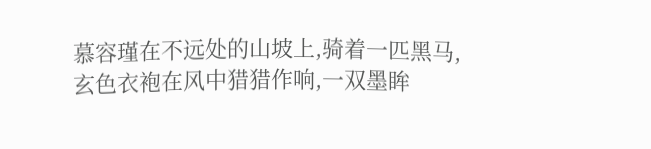慕容瑾在不远处的山坡上,骑着一匹黑马,玄色衣袍在风中猎猎作响,一双墨眸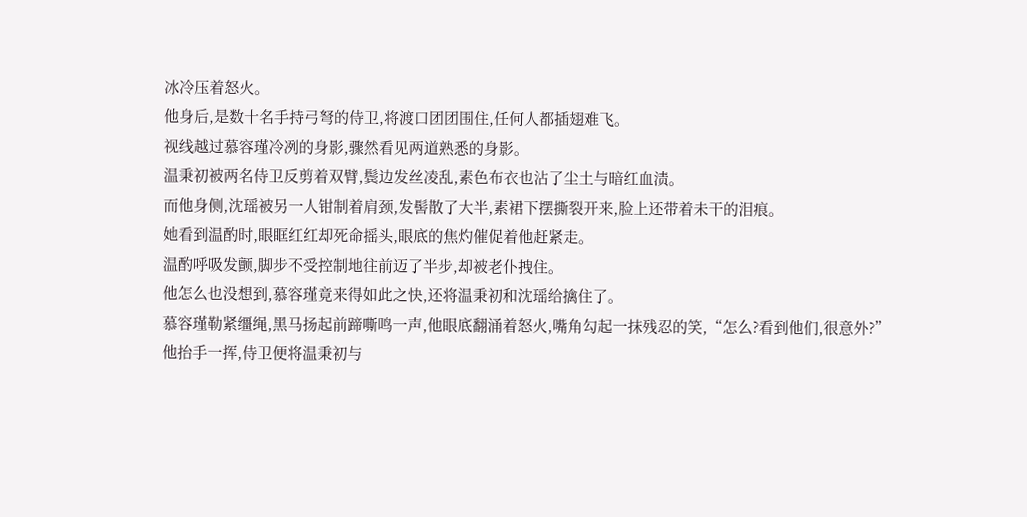冰冷压着怒火。
他身后,是数十名手持弓弩的侍卫,将渡口团团围住,任何人都插翅难飞。
视线越过慕容瑾冷冽的身影,骤然看见两道熟悉的身影。
温秉初被两名侍卫反剪着双臂,鬓边发丝凌乱,素色布衣也沾了尘土与暗红血渍。
而他身侧,沈瑶被另一人钳制着肩颈,发髻散了大半,素裙下摆撕裂开来,脸上还带着未干的泪痕。
她看到温酌时,眼眶红红却死命摇头,眼底的焦灼催促着他赶紧走。
温酌呼吸发颤,脚步不受控制地往前迈了半步,却被老仆拽住。
他怎么也没想到,慕容瑾竟来得如此之快,还将温秉初和沈瑶给擒住了。
慕容瑾勒紧缰绳,黑马扬起前蹄嘶鸣一声,他眼底翻涌着怒火,嘴角勾起一抹残忍的笑,“怎么?看到他们,很意外?”
他抬手一挥,侍卫便将温秉初与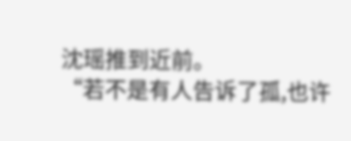沈瑶推到近前。
“若不是有人告诉了孤,也许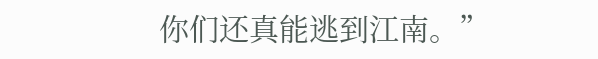你们还真能逃到江南。”